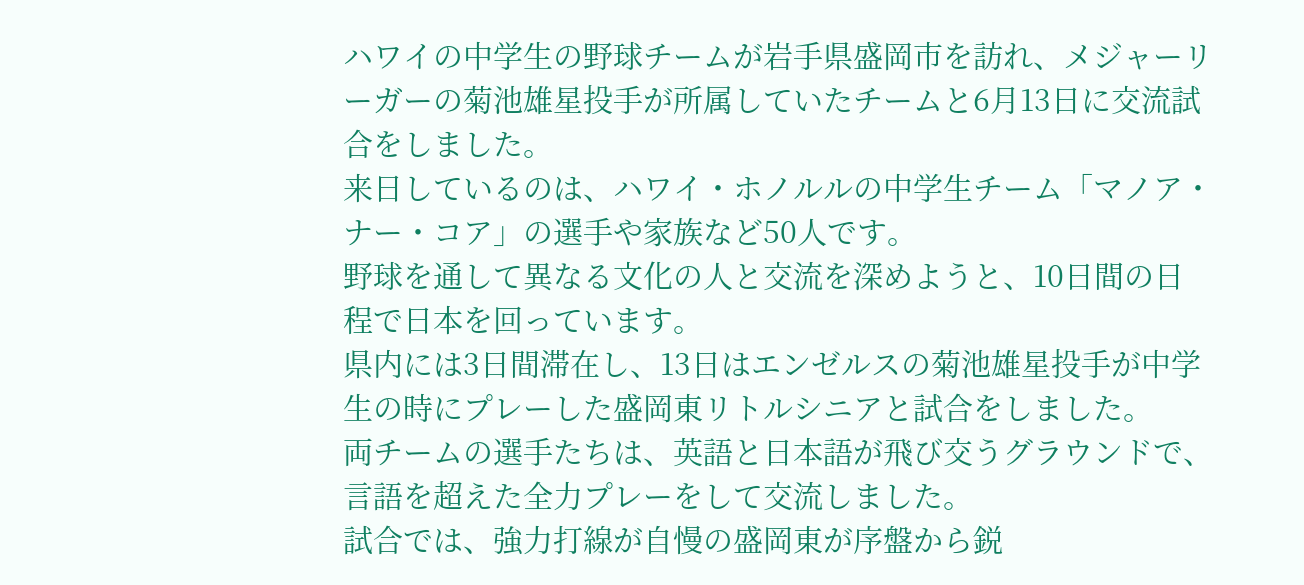ハワイの中学生の野球チームが岩手県盛岡市を訪れ、メジャーリーガーの菊池雄星投手が所属していたチームと6月13日に交流試合をしました。
来日しているのは、ハワイ・ホノルルの中学生チーム「マノア・ナー・コア」の選手や家族など50人です。
野球を通して異なる文化の人と交流を深めようと、10日間の日程で日本を回っています。
県内には3日間滞在し、13日はエンゼルスの菊池雄星投手が中学生の時にプレーした盛岡東リトルシニアと試合をしました。
両チームの選手たちは、英語と日本語が飛び交うグラウンドで、言語を超えた全力プレーをして交流しました。
試合では、強力打線が自慢の盛岡東が序盤から鋭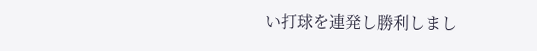い打球を連発し勝利しまし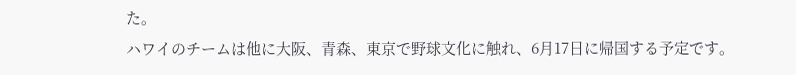た。
ハワイのチームは他に大阪、青森、東京で野球文化に触れ、6月17日に帰国する予定です。